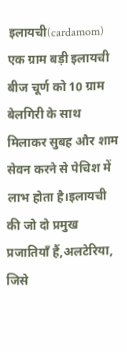इलायची(cardamom)
एक ग्राम बड़ी इलायची बीज चूर्ण को 10 ग्राम बेलगिरी के साथ मिलाकर सुबह और शाम सेवन करने से पेचिश में लाभ होता है।इलायची की जो दो प्रमुख प्रजातियाँ हैं,अलटेरिया, जिसे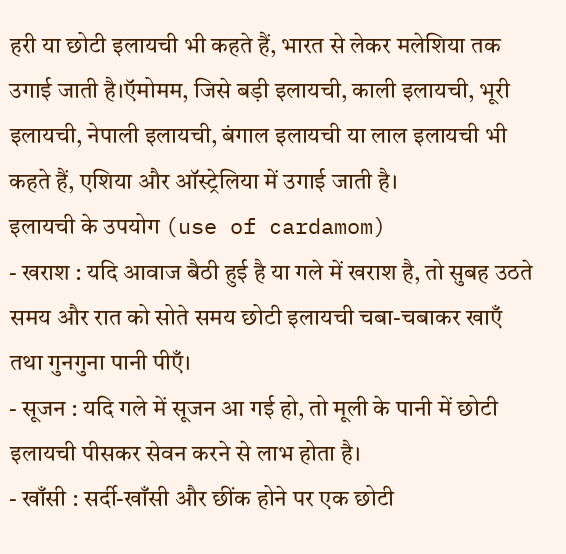हरी या छोटी इलायची भी कहते हैं, भारत से लेकर मलेशिया तक उगाई जाती है।ऍमोमम, जिसे बड़ी इलायची, काली इलायची, भूरी इलायची, नेपाली इलायची, बंगाल इलायची या लाल इलायची भी कहते हैं, एशिया और ऑस्ट्रेलिया में उगाई जाती है।
इलायची के उपयोग (use of cardamom)
- खराश : यदि आवाज बैठी हुई है या गले में खराश है, तो सुबह उठते समय और रात को सोते समय छोटी इलायची चबा-चबाकर खाएँ तथा गुनगुना पानी पीएँ।
- सूजन : यदि गले में सूजन आ गई हो, तो मूली के पानी में छोटी इलायची पीसकर सेवन करने से लाभ होता है।
- खाँसी : सर्दी-खाँसी और छींक होने पर एक छोटी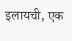इलायची, एक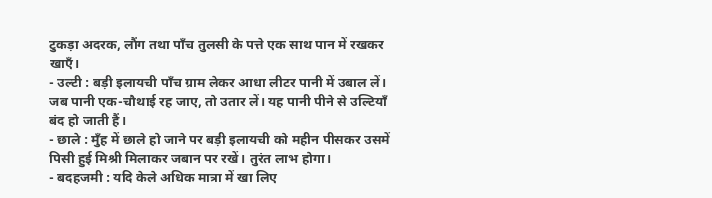टुकड़ा अदरक, लौंग तथा पाँच तुलसी के पत्ते एक साथ पान में रखकर खाएँ।
- उल्टी : बड़ी इलायची पाँच ग्राम लेकर आधा लीटर पानी में उबाल लें। जब पानी एक-चौथाई रह जाए, तो उतार लें। यह पानी पीने से उल्टियाँ बंद हो जाती हैं।
- छाले : मुँह में छाले हो जाने पर बड़ी इलायची को महीन पीसकर उसमें पिसी हुई मिश्री मिलाकर जबान पर रखें। तुरंत लाभ होगा।
- बदहजमी : यदि केले अधिक मात्रा में खा लिए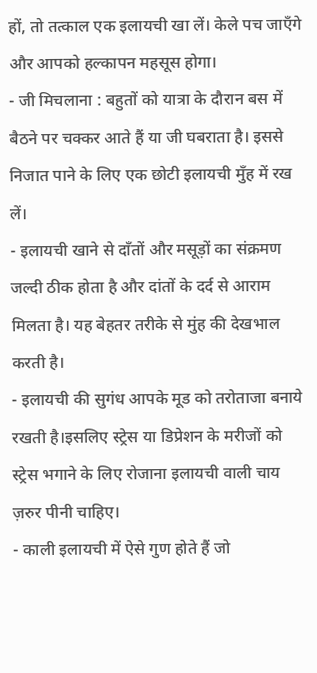हों, तो तत्काल एक इलायची खा लें। केले पच जाएँगे और आपको हल्कापन महसूस होगा।
- जी मिचलाना : बहुतों को यात्रा के दौरान बस में बैठने पर चक्कर आते हैं या जी घबराता है। इससे निजात पाने के लिए एक छोटी इलायची मुँह में रख लें।
- इलायची खाने से दाँतों और मसूड़ों का संक्रमण जल्दी ठीक होता है और दांतों के दर्द से आराम मिलता है। यह बेहतर तरीके से मुंह की देखभाल करती है।
- इलायची की सुगंध आपके मूड को तरोताजा बनाये रखती है।इसलिए स्ट्रेस या डिप्रेशन के मरीजों को स्ट्रेस भगाने के लिए रोजाना इलायची वाली चाय ज़रुर पीनी चाहिए।
- काली इलायची में ऐसे गुण होते हैं जो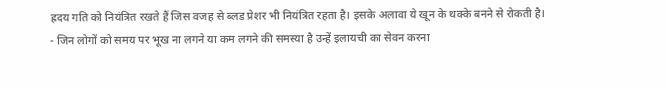ह्रदय गति को नियंत्रित रखते हैं जिस वजह से ब्लड प्रेशर भी नियंत्रित रहता है। इसके अलावा ये खून के थक्के बनने से रोकती है।
- जिन लोगों को समय पर भूख ना लगने या कम लगने की समस्या है उन्हें इलायची का सेवन करना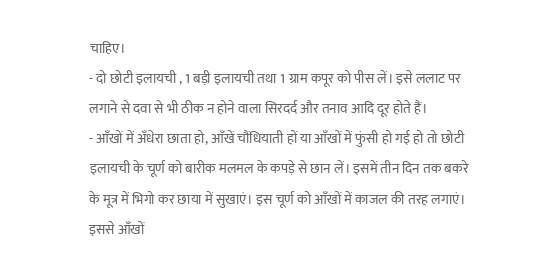चाहिए।
- दो छोटी इलायची , 1 बड़ी इलायची तथा 1 ग्राम कपूर को पीस लें। इसे ललाट पर लगाने से दवा से भी ठीक न होने वाला सिरदर्द और तनाव आदि दूर होते हैं।
- आँखों में अँधेरा छाता हो, आँखें चौंधियाती हों या आँखों में फुंसी हो गई हो तो छोटी इलायची के चूर्ण को बारीक मलमल के कपड़े से छान लें। इसमें तीन दिन तक बकरे के मूत्र में भिगो कर छाया में सुखाएं। इस चूर्ण को आँखों में काजल की तरह लगाएं। इससे आँखों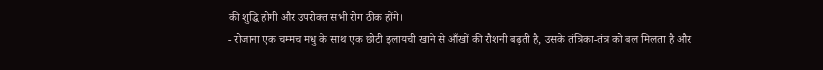की शुद्धि होगी और उपरोक्त सभी रोग ठीक होंगे।
- रोजाना एक चम्मच मधु के साथ एक छोटी इलायची खाने से आँखों की रौशनी बढ़ती है, उसके तंत्रिका-तंत्र को बल मिलता है और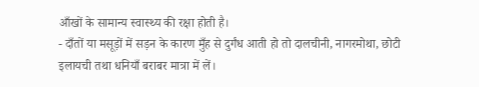आँखों के सामान्य स्वास्थ्य की रक्षा होती है।
- दाँतों या मसूड़ों में सड़न के कारण मुँह से दुर्गंध आती हो तो दालचीनी, नागरमोथा, छोटी इलायची तथा धनियाँ बराबर मात्रा में लें।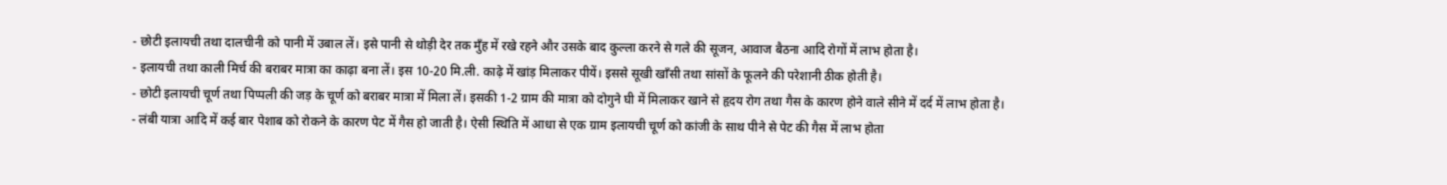- छोटी इलायची तथा दालचीनी को पानी में उबाल लें। इसे पानी से थोड़ी देर तक मुँह में रखे रहने और उसके बाद कुल्ला करने से गले की सूजन, आवाज बैठना आदि रोगों में लाभ होता है।
- इलायची तथा काली मिर्च की बराबर मात्रा का काढ़ा बना लें। इस 10-20 मि.ली. काढ़े में खांड़ मिलाकर पीयें। इससे सूखी खाँसी तथा सांसों के फूलने की परेशानी ठीक होती है।
- छोटी इलायची चूर्ण तथा पिप्पली की जड़ के चूर्ण को बराबर मात्रा में मिला लें। इसकी 1-2 ग्राम की मात्रा को दोगुने घी में मिलाकर खाने से हृदय रोग तथा गैस के कारण होने वाले सीने में दर्द में लाभ होता है।
- लंबी यात्रा आदि में कई बार पेशाब को रोकने के कारण पेट में गैस हो जाती है। ऐसी स्थिति में आधा से एक ग्राम इलायची चूर्ण को कांजी के साथ पीने से पेट की गैस में लाभ होता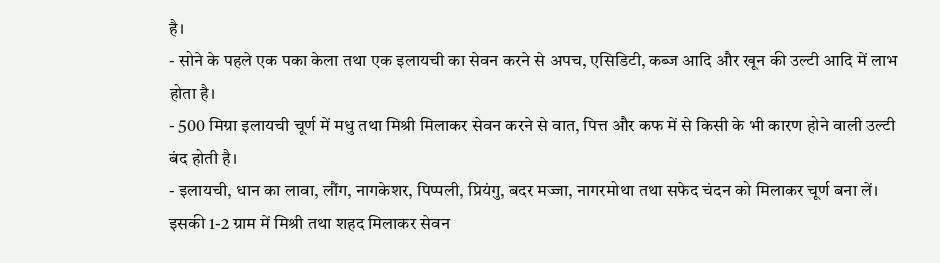है।
- सोने के पहले एक पका केला तथा एक इलायची का सेवन करने से अपच, एसिडिटी, कब्ज आदि और खून की उल्टी आदि में लाभ होता है।
- 500 मिग्रा इलायची चूर्ण में मधु तथा मिश्री मिलाकर सेवन करने से वात, पित्त और कफ में से किसी के भी कारण होने वाली उल्टी बंद होती है।
- इलायची, धान का लावा, लौंग, नागकेशर, पिप्पली, प्रियंगु, बदर मज्जा, नागरमोथा तथा सफेद चंदन को मिलाकर चूर्ण बना लें। इसकी 1-2 ग्राम में मिश्री तथा शहद मिलाकर सेवन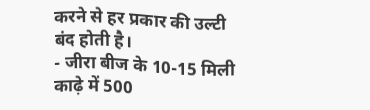करने से हर प्रकार की उल्टी बंद होती है।
- जीरा बीज के 10-15 मिली काढ़े में 500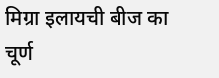मिग्रा इलायची बीज का चूर्ण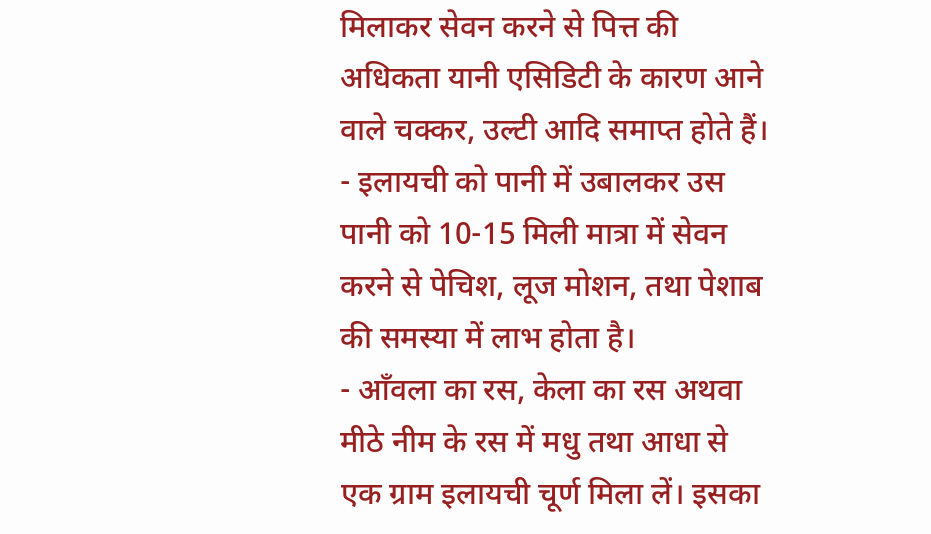मिलाकर सेवन करने से पित्त की अधिकता यानी एसिडिटी के कारण आने वाले चक्कर, उल्टी आदि समाप्त होते हैं।
- इलायची को पानी में उबालकर उस पानी को 10-15 मिली मात्रा में सेवन करने से पेचिश, लूज मोशन, तथा पेशाब की समस्या में लाभ होता है।
- आँवला का रस, केला का रस अथवा मीठे नीम के रस में मधु तथा आधा से एक ग्राम इलायची चूर्ण मिला लें। इसका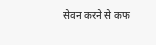सेवन करने से कफ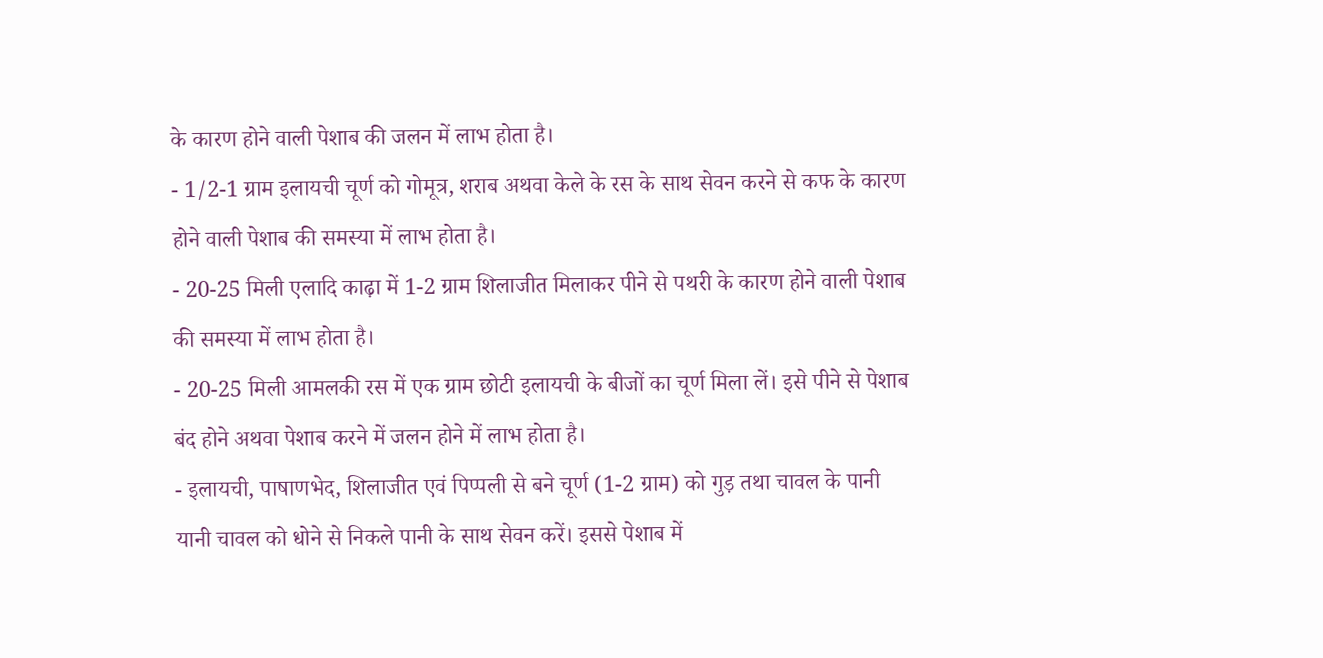के कारण होने वाली पेशाब की जलन में लाभ होता है।
- 1/2-1 ग्राम इलायची चूर्ण को गोमूत्र, शराब अथवा केले के रस के साथ सेवन करने से कफ के कारण होने वाली पेशाब की समस्या में लाभ होता है।
- 20-25 मिली एलादि काढ़ा में 1-2 ग्राम शिलाजीत मिलाकर पीने से पथरी के कारण होने वाली पेशाब की समस्या में लाभ होता है।
- 20-25 मिली आमलकी रस में एक ग्राम छोटी इलायची के बीजों का चूर्ण मिला लें। इसे पीने से पेशाब बंद होने अथवा पेशाब करने में जलन होने में लाभ होता है।
- इलायची, पाषाणभेद, शिलाजीत एवं पिप्पली से बने चूर्ण (1-2 ग्राम) को गुड़ तथा चावल के पानी यानी चावल को धोने से निकले पानी के साथ सेवन करें। इससे पेशाब में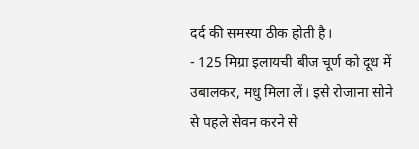दर्द की समस्या ठीक होती है।
- 125 मिग्रा इलायची बीज चूर्ण को दूध में उबालकर, मधु मिला लें। इसे रोजाना सोने से पहले सेवन करने से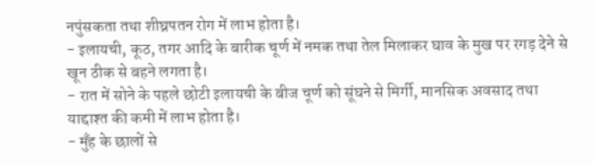नपुंसकता तथा शीघ्रपतन रोग में लाभ होता है।
- इलायची, कूठ, तगर आदि के बारीक चूर्ण में नमक तथा तेल मिलाकर घाव के मुख पर रगड़ देने से खून ठीक से बहने लगता है।
- रात में सोने के पहले छोटी इलायची के बीज चूर्ण को सूंघने से मिर्गी, मानसिक अवसाद तथा याद्दाश्त की कमी में लाभ होता है।
- मुँह के छालों से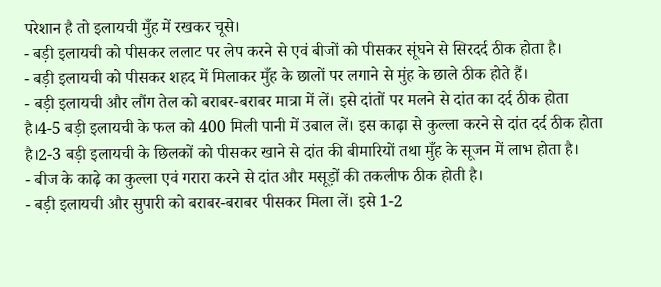परेशान है तो इलायची मुँह में रखकर चूसे।
- बड़ी इलायची को पीसकर ललाट पर लेप करने से एवं बीजों को पीसकर सूंघने से सिरदर्द ठीक होता है।
- बड़ी इलायची को पीसकर शहद में मिलाकर मुँह के छालों पर लगाने से मुंह के छाले ठीक होते हैं।
- बड़ी इलायची और लौंग तेल को बराबर-बराबर मात्रा में लें। इसे दांतों पर मलने से दांत का दर्द ठीक होता है।4-5 बड़ी इलायची के फल को 400 मिली पानी में उबाल लें। इस काढ़ा से कुल्ला करने से दांत दर्द ठीक होता है।2-3 बड़ी इलायची के छिलकों को पीसकर खाने से दांत की बीमारियों तथा मुँह के सूजन में लाभ होता है।
- बीज के काढ़े का कुल्ला एवं गरारा करने से दांत और मसूड़ों की तकलीफ ठीक होती है।
- बड़ी इलायची और सुपारी को बराबर-बराबर पीसकर मिला लें। इसे 1-2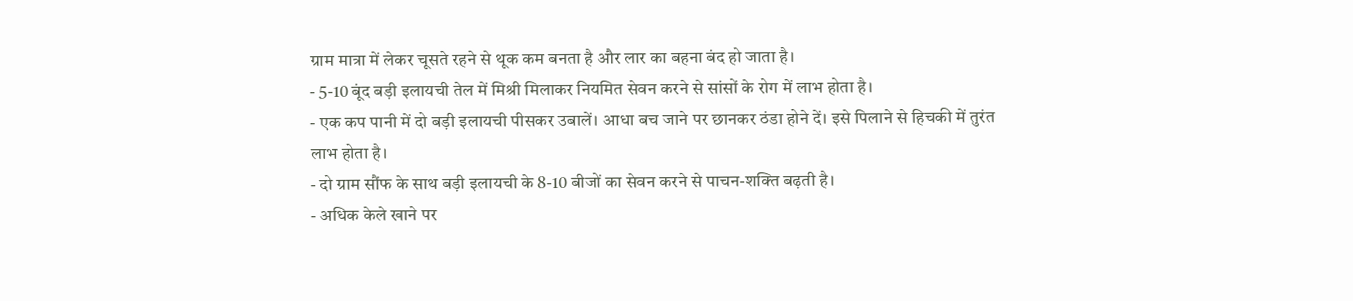ग्राम मात्रा में लेकर चूसते रहने से थूक कम बनता है और लार का बहना बंद हो जाता है।
- 5-10 बूंद बड़ी इलायची तेल में मिश्री मिलाकर नियमित सेवन करने से सांसों के रोग में लाभ होता है।
- एक कप पानी में दो बड़ी इलायची पीसकर उबालें। आधा बच जाने पर छानकर ठंडा होने दें। इसे पिलाने से हिचकी में तुरंत लाभ होता है।
- दो ग्राम सौंफ के साथ बड़ी इलायची के 8-10 बीजों का सेवन करने से पाचन-शक्ति बढ़ती है।
- अधिक केले खाने पर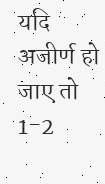यदि अजीर्ण हो जाए तो 1-2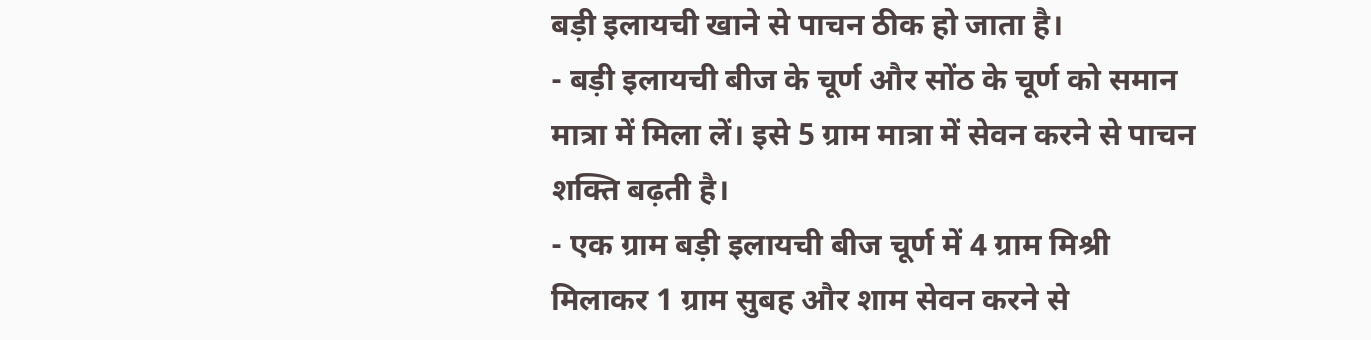बड़ी इलायची खाने से पाचन ठीक हो जाता है।
- बड़ी इलायची बीज के चूर्ण और सोंठ के चूर्ण को समान मात्रा में मिला लें। इसे 5 ग्राम मात्रा में सेवन करने से पाचन शक्ति बढ़ती है।
- एक ग्राम बड़ी इलायची बीज चूर्ण में 4 ग्राम मिश्री मिलाकर 1 ग्राम सुबह और शाम सेवन करने से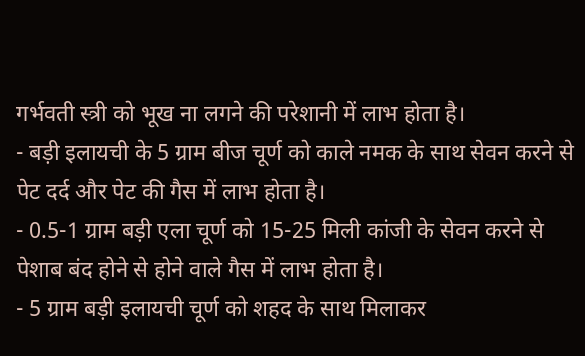गर्भवती स्त्री को भूख ना लगने की परेशानी में लाभ होता है।
- बड़ी इलायची के 5 ग्राम बीज चूर्ण को काले नमक के साथ सेवन करने से पेट दर्द और पेट की गैस में लाभ होता है।
- 0.5-1 ग्राम बड़ी एला चूर्ण को 15-25 मिली कांजी के सेवन करने से पेशाब बंद होने से होने वाले गैस में लाभ होता है।
- 5 ग्राम बड़ी इलायची चूर्ण को शहद के साथ मिलाकर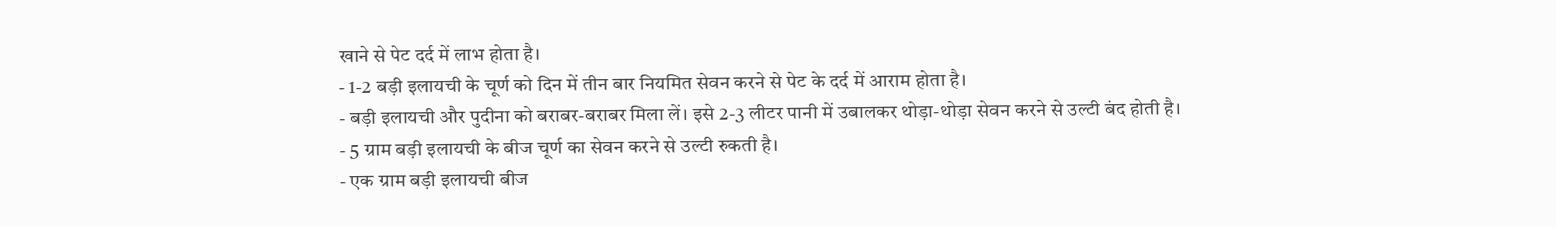खाने से पेट दर्द में लाभ होता है।
- 1-2 बड़ी इलायची के चूर्ण को दिन में तीन बार नियमित सेवन करने से पेट के दर्द में आराम होता है।
- बड़ी इलायची और पुदीना को बराबर-बराबर मिला लें। इसे 2-3 लीटर पानी में उबालकर थोड़ा-थोड़ा सेवन करने से उल्टी बंद होती है।
- 5 ग्राम बड़ी इलायची के बीज चूर्ण का सेवन करने से उल्टी रुकती है।
- एक ग्राम बड़ी इलायची बीज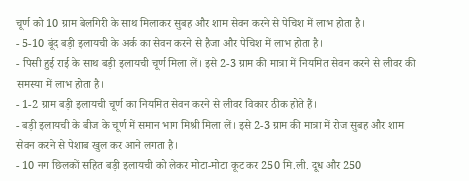चूर्ण को 10 ग्राम बेलगिरी के साथ मिलाकर सुबह और शाम सेवन करने से पेचिश में लाभ होता है।
- 5-10 बूंद बड़ी इलायची के अर्क का सेवन करने से हैजा और पेचिश में लाभ होता है।
- पिसी हुई राई के साथ बड़ी इलायची चूर्ण मिला लें। इसे 2-3 ग्राम की मात्रा में नियमित सेवन करने से लीवर की समस्या में लाभ होता है।
- 1-2 ग्राम बड़ी इलायची चूर्ण का नियमित सेवन करने से लीवर विकार ठीक होते हैं।
- बड़ी इलायची के बीज के चूर्ण में समान भाग मिश्री मिला लें। इसे 2-3 ग्राम की मात्रा में रोज सुबह और शाम सेवन करने से पेशाब खुल कर आने लगता है।
- 10 नग छिलकों सहित बड़ी इलायची को लेकर मोटा-मोटा कूट कर 250 मि.ली. दूध और 250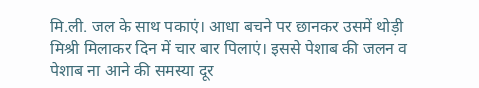मि.ली. जल के साथ पकाएं। आधा बचने पर छानकर उसमें थोड़ी मिश्री मिलाकर दिन में चार बार पिलाएं। इससे पेशाब की जलन व पेशाब ना आने की समस्या दूर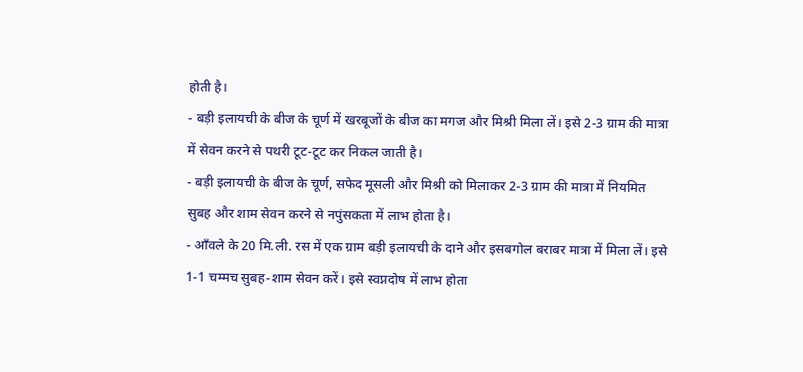होती है।
- बड़ी इलायची के बीज के चूर्ण में खरबूजों के बीज का मगज और मिश्री मिला लें। इसे 2-3 ग्राम की मात्रा में सेवन करने से पथरी टूट-टूट कर निकल जाती है।
- बड़ी इलायची के बीज के चूर्ण, सफेद मूसली और मिश्री को मिलाकर 2-3 ग्राम की मात्रा में नियमित सुबह और शाम सेवन करने से नपुंसकता में लाभ होता है।
- आँवले के 20 मि.ली. रस में एक ग्राम बड़ी इलायची के दाने और इसबगोल बराबर मात्रा में मिला लें। इसे 1-1 चम्मच सुबह-शाम सेवन करें। इसे स्वप्नदोष में लाभ होता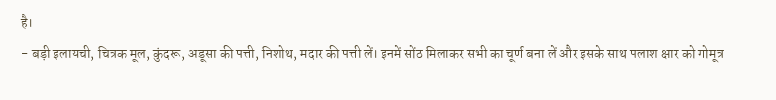है।
- बड़ी इलायची, चित्रक मूल, कुंदरू, अडूसा की पत्ती, निशोथ, मदार की पत्ती लें। इनमें सोंठ मिलाकर सभी का चूर्ण बना लें और इसके साथ पलाश क्षार को गोमूत्र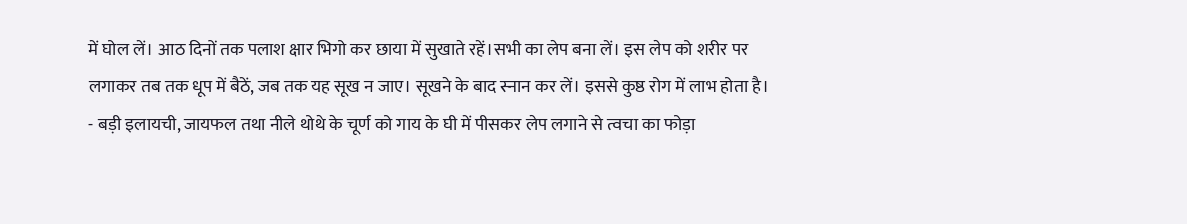में घोल लें। आठ दिनों तक पलाश क्षार भिगो कर छाया में सुखाते रहें।सभी का लेप बना लें। इस लेप को शरीर पर लगाकर तब तक धूप में बैठें, जब तक यह सूख न जाए। सूखने के बाद स्नान कर लें। इससे कुष्ठ रोग में लाभ होता है।
- बड़ी इलायची, जायफल तथा नीले थोथे के चूर्ण को गाय के घी में पीसकर लेप लगाने से त्वचा का फोड़ा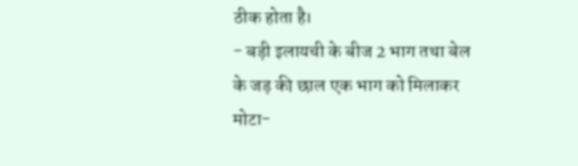ठीक होता है।
- बड़ी इलायची के बीज 2 भाग तथा बेल के जड़ की छाल एक भाग को मिलाकर मोटा-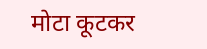मोटा कूटकर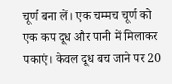चूर्ण बना लें। एक चम्मच चूर्ण को एक कप दूध और पानी में मिलाकर पकाएं। केवल दूध बच जाने पर 20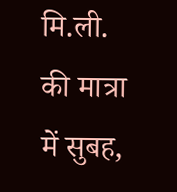मि.ली. की मात्रा में सुबह,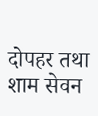दोपहर तथा शाम सेवन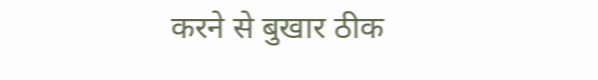करने से बुखार ठीक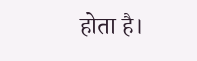होता है।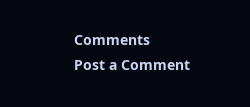Comments
Post a Comment